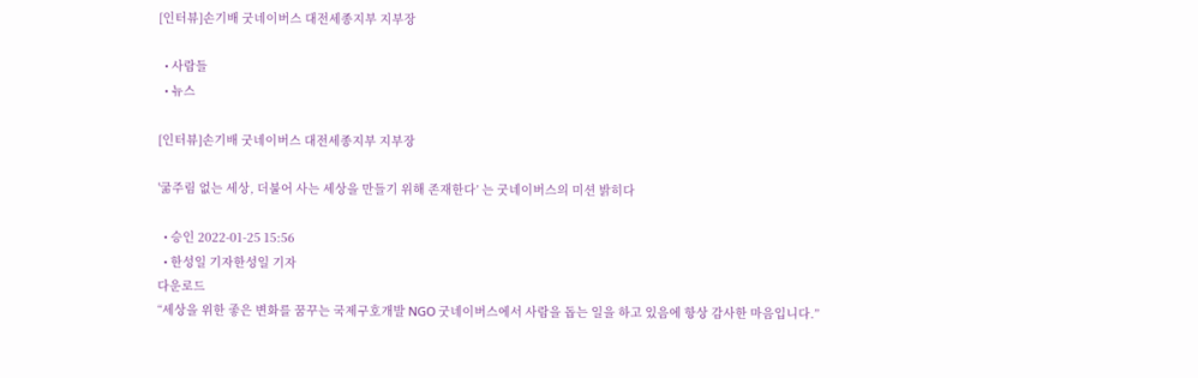[인터뷰]손기배 굿네이버스 대전세종지부 지부장

  • 사람들
  • 뉴스

[인터뷰]손기배 굿네이버스 대전세종지부 지부장

'굶주림 없는 세상, 더불어 사는 세상을 만들기 위해 존재한다’ 는 굿네이버스의 미션 밝히다

  • 승인 2022-01-25 15:56
  • 한성일 기자한성일 기자
다운로드
“세상을 위한 좋은 변화를 꿈꾸는 국제구호개발 NGO 굿네이버스에서 사람을 돕는 일을 하고 있음에 항상 감사한 마음입니다.”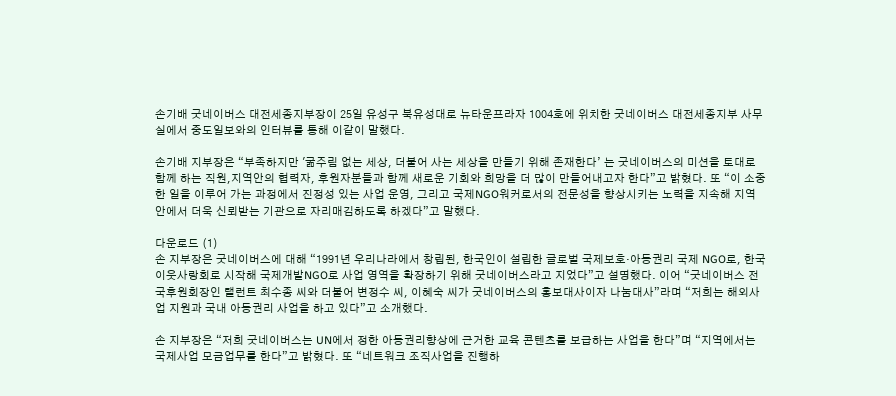손기배 굿네이버스 대전세종지부장이 25일 유성구 북유성대로 뉴타운프라자 1004호에 위치한 굿네이버스 대전세종지부 사무실에서 중도일보와의 인터뷰를 통해 이같이 말했다.

손기배 지부장은 “부족하지만 '굶주림 없는 세상, 더불어 사는 세상을 만들기 위해 존재한다’ 는 굿네이버스의 미션을 토대로 함께 하는 직원,지역안의 협력자, 후원자분들과 함께 새로운 기회와 희망을 더 많이 만들어내고자 한다”고 밝혔다. 또 “이 소중한 일을 이루어 가는 과정에서 진정성 있는 사업 운영, 그리고 국제NGO워커로서의 전문성을 향상시키는 노력을 지속해 지역 안에서 더욱 신뢰받는 기관으로 자리매김하도록 하겠다”고 말했다.

다운로드 (1)
손 지부장은 굿네이버스에 대해 “1991년 우리나라에서 창립된, 한국인이 설립한 글로벌 국제보호·아동권리 국제 NGO로, 한국이웃사랑회로 시작해 국제개발NGO로 사업 영역을 확장하기 위해 굿네이버스라고 지었다”고 설명했다. 이어 “굿네이버스 전국후원회장인 탤런트 최수종 씨와 더불어 변정수 씨, 이혜숙 씨가 굿네이버스의 홍보대사이자 나눔대사”라며 “저희는 해외사업 지원과 국내 아동권리 사업을 하고 있다”고 소개했다.

손 지부장은 “저희 굿네이버스는 UN에서 정한 아동권리향상에 근거한 교육 콘텐츠를 보급하는 사업을 한다”며 “지역에서는 국제사업 모금업무를 한다”고 밝혔다. 또 “네트워크 조직사업을 진행하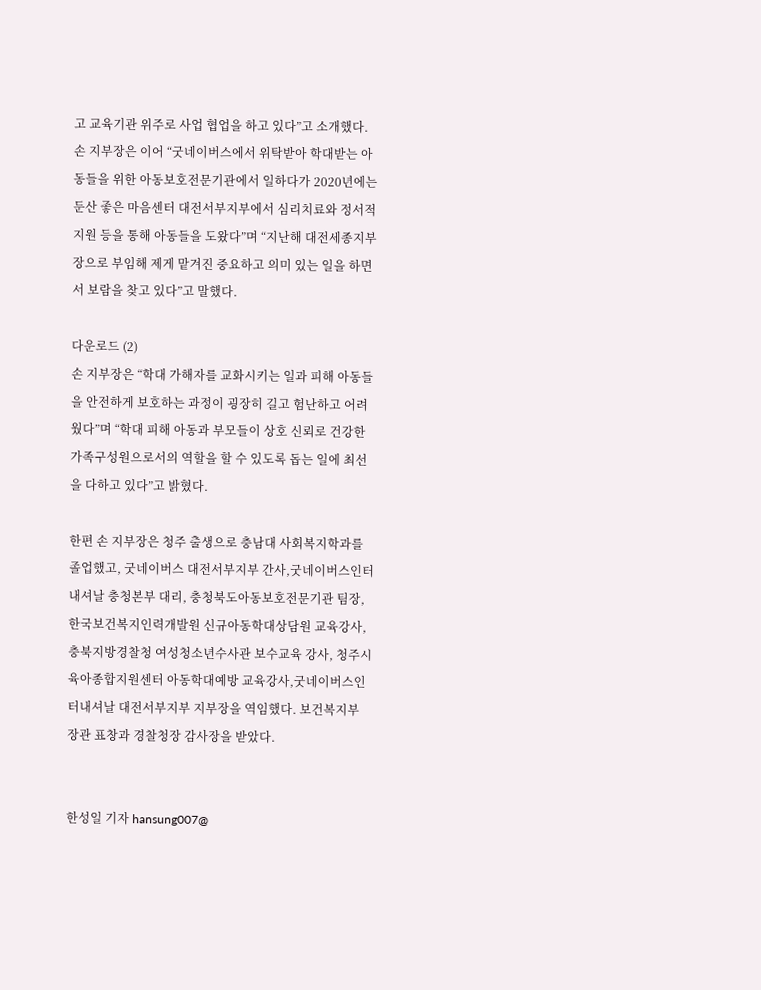고 교육기관 위주로 사업 협업을 하고 있다”고 소개했다. 손 지부장은 이어 “굿네이버스에서 위탁받아 학대받는 아동들을 위한 아동보호전문기관에서 일하다가 2020년에는 둔산 좋은 마음센터 대전서부지부에서 심리치료와 정서적 지원 등을 통해 아동들을 도왔다”며 “지난해 대전세종지부장으로 부임해 제게 맡겨진 중요하고 의미 있는 일을 하면서 보람을 찾고 있다”고 말했다.

다운로드 (2)
손 지부장은 “학대 가해자를 교화시키는 일과 피해 아동들을 안전하게 보호하는 과정이 굉장히 길고 험난하고 어려웠다”며 “학대 피해 아동과 부모들이 상호 신뢰로 건강한 가족구성원으로서의 역할을 할 수 있도록 돕는 일에 최선을 다하고 있다”고 밝혔다.

한편 손 지부장은 청주 출생으로 충남대 사회복지학과를 졸업했고, 굿네이버스 대전서부지부 간사,굿네이버스인터내셔날 충청본부 대리, 충청북도아동보호전문기관 팀장, 한국보건복지인력개발원 신규아동학대상담원 교육강사, 충북지방경찰청 여성청소년수사관 보수교육 강사, 청주시육아종합지원센터 아동학대예방 교육강사,굿네이버스인터내셔날 대전서부지부 지부장을 역임했다. 보건복지부 장관 표창과 경찰청장 감사장을 받았다.


한성일 기자 hansung007@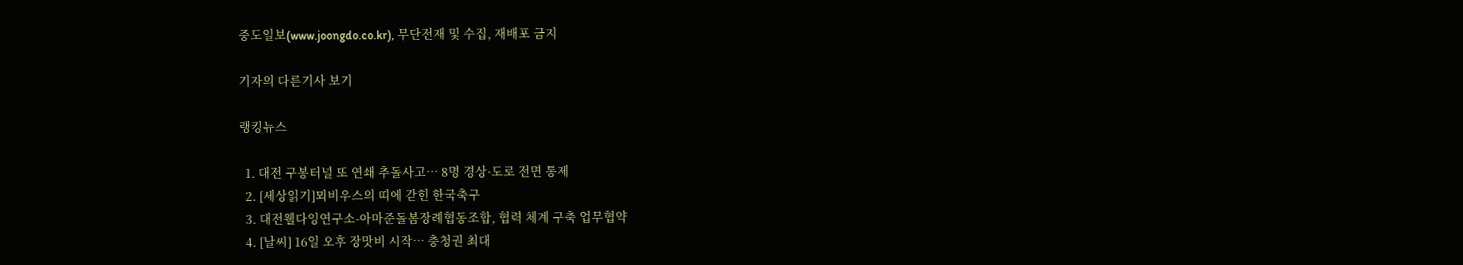중도일보(www.joongdo.co.kr), 무단전재 및 수집, 재배포 금지

기자의 다른기사 보기

랭킹뉴스

  1. 대전 구봉터널 또 연쇄 추돌사고… 8명 경상·도로 전면 통제
  2. [세상읽기]뫼비우스의 띠에 갇힌 한국축구
  3. 대전웰다잉연구소-아마준돌봄장례협동조합, 협력 체계 구축 업무협약
  4. [날씨] 16일 오후 장맛비 시작… 충청권 최대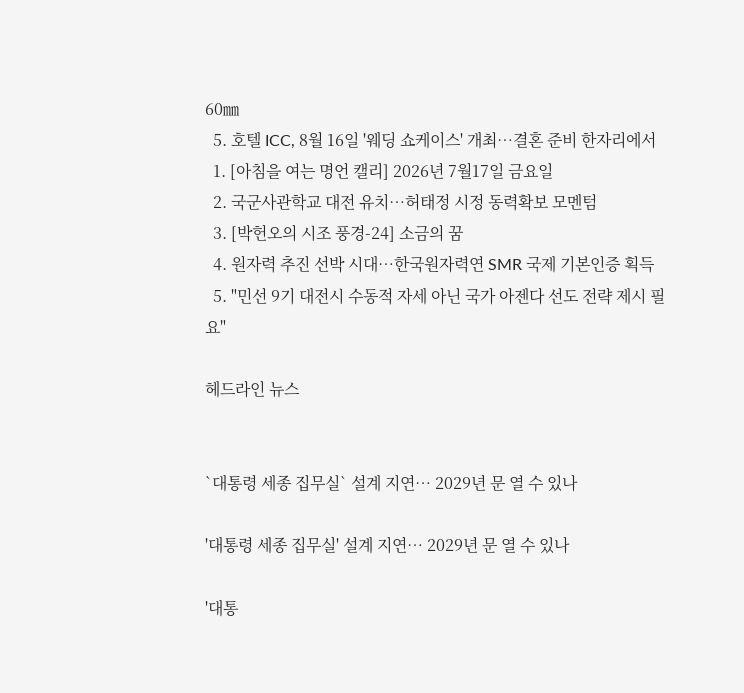60㎜
  5. 호텔 ICC, 8월 16일 '웨딩 쇼케이스' 개최…결혼 준비 한자리에서
  1. [아침을 여는 명언 캘리] 2026년 7월17일 금요일
  2. 국군사관학교 대전 유치…허태정 시정 동력확보 모멘텀
  3. [박헌오의 시조 풍경-24] 소금의 꿈
  4. 원자력 추진 선박 시대…한국원자력연 SMR 국제 기본인증 획득
  5. "민선 9기 대전시 수동적 자세 아닌 국가 아젠다 선도 전략 제시 필요"

헤드라인 뉴스


`대통령 세종 집무실` 설계 지연… 2029년 문 열 수 있나

'대통령 세종 집무실' 설계 지연… 2029년 문 열 수 있나

'대통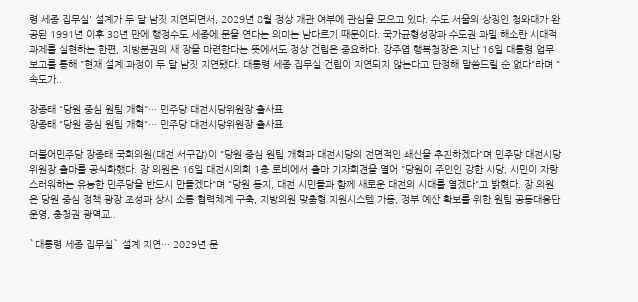령 세종 집무실' 설계가 두 달 남짓 지연되면서, 2029년 8월 정상 개관 여부에 관심을 모으고 있다. 수도 서울의 상징인 청와대가 완공된 1991년 이후 38년 만에 행정수도 세종에 문을 연다는 의미는 남다르기 때문이다. 국가균형성장과 수도권 과밀 해소란 시대적 과제를 실현하는 한편, 지방분권의 새 장을 마련한다는 뜻에서도 정상 건립은 중요하다. 강주엽 행복청장은 지난 16일 대통령 업무보고를 통해 "현재 설계 과정이 두 달 남짓 지연됐다. 대통령 세종 집무실 건립이 지연되지 않는다고 단정해 말씀드릴 순 없다"라며 "속도가..

장종태 "당원 중심 원팀 개혁"… 민주당 대전시당위원장 출사표
장종태 "당원 중심 원팀 개혁"… 민주당 대전시당위원장 출사표

더불어민주당 장종태 국회의원(대전 서구갑)이 "당원 중심 원팀 개혁과 대전시당의 전면적인 쇄신을 추진하겠다"며 민주당 대전시당위원장 출마를 공식화했다. 장 의원은 16일 대전시의회 1층 로비에서 출마 기자회견을 열어 "당원이 주인인 강한 시당, 시민이 자랑스러워하는 유능한 민주당을 반드시 만들겠다"며 "당원 동지, 대전 시민들과 함께 새로운 대전의 시대를 열겠다"고 밝혔다. 장 의원은 당원 중심 정책 광장 조성과 상시 소통 협력체계 구축, 지방의원 맞춤형 지원시스템 가동, 정부 예산 확보를 위한 원팀 공동대응단 운영, 충청권 광역교..

`대통령 세종 집무실` 설계 지연… 2029년 문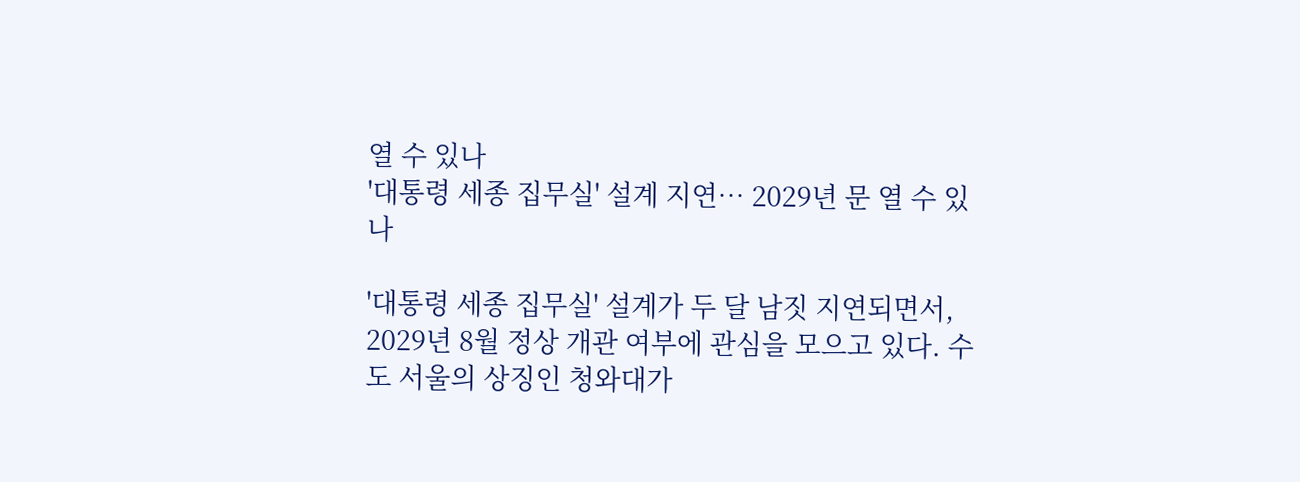열 수 있나
'대통령 세종 집무실' 설계 지연… 2029년 문 열 수 있나

'대통령 세종 집무실' 설계가 두 달 남짓 지연되면서, 2029년 8월 정상 개관 여부에 관심을 모으고 있다. 수도 서울의 상징인 청와대가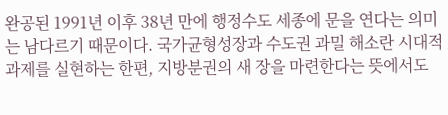완공된 1991년 이후 38년 만에 행정수도 세종에 문을 연다는 의미는 남다르기 때문이다. 국가균형성장과 수도권 과밀 해소란 시대적 과제를 실현하는 한편, 지방분권의 새 장을 마련한다는 뜻에서도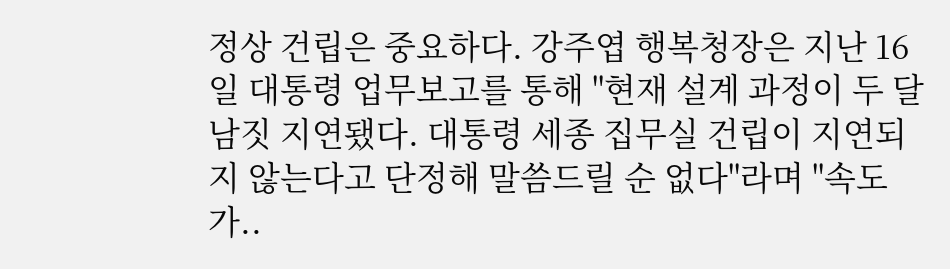정상 건립은 중요하다. 강주엽 행복청장은 지난 16일 대통령 업무보고를 통해 "현재 설계 과정이 두 달 남짓 지연됐다. 대통령 세종 집무실 건립이 지연되지 않는다고 단정해 말씀드릴 순 없다"라며 "속도가..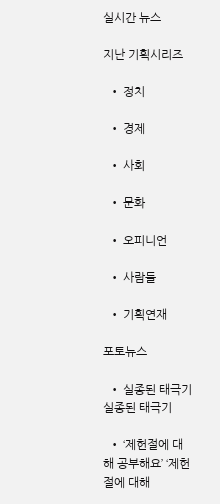실시간 뉴스

지난 기획시리즈

  • 정치

  • 경제

  • 사회

  • 문화

  • 오피니언

  • 사람들

  • 기획연재

포토뉴스

  • 실종된 태극기 실종된 태극기

  • ‘제헌절에 대해 공부해요’ ‘제헌절에 대해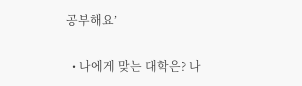공부해요’

  • 나에게 맞는 대학은? 나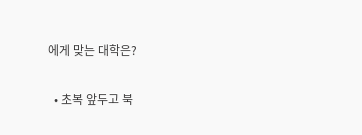에게 맞는 대학은?

  • 초복 앞두고 북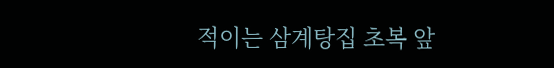적이는 삼계탕집 초복 앞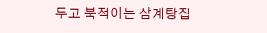두고 북적이는 삼계탕집